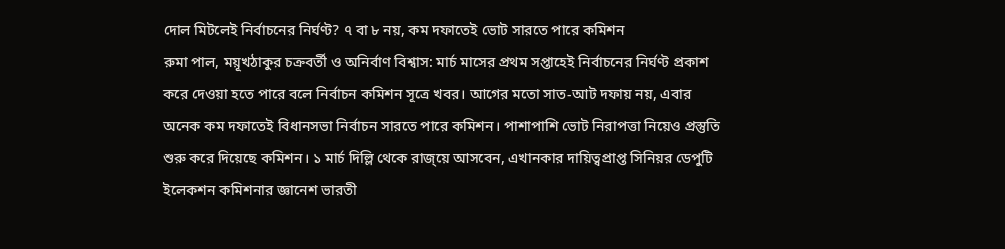দোল মিটলেই নির্বাচনের নির্ঘণ্ট? ৭ বা ৮ নয়, কম দফাতেই ভোট সারতে পারে কমিশন
রুমা পাল, ময়ূখঠাকুর চক্রবর্তী ও অনির্বাণ বিশ্বাস: মার্চ মাসের প্রথম সপ্তাহেই নির্বাচনের নির্ঘণ্ট প্রকাশ করে দেওয়া হতে পারে বলে নির্বাচন কমিশন সূত্রে খবর। আগের মতো সাত-আট দফায় নয়, এবার অনেক কম দফাতেই বিধানসভা নির্বাচন সারতে পারে কমিশন। পাশাপাশি ভোট নিরাপত্তা নিয়েও প্রস্তুতি শুরু করে দিয়েছে কমিশন। ১ মার্চ দিল্লি থেকে রাজ্য়ে আসবেন, এখানকার দায়িত্বপ্রাপ্ত সিনিয়র ডেপুটি ইলেকশন কমিশনার জ্ঞানেশ ভারতী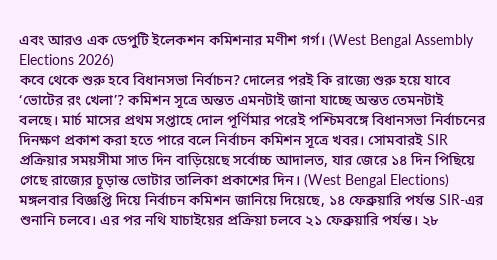এবং আরও এক ডেপুটি ইলেকশন কমিশনার মণীশ গর্গ। (West Bengal Assembly Elections 2026)
কবে থেকে শুরু হবে বিধানসভা নির্বাচন? দোলের পরই কি রাজ্যে শুরু হয়ে যাবে ‘ভোটের রং খেলা’? কমিশন সূত্রে অন্তত এমনটাই জানা যাচ্ছে অন্তত তেমনটাই বলছে। মার্চ মাসের প্রথম সপ্তাহে দোল পূর্ণিমার পরেই পশ্চিমবঙ্গে বিধানসভা নির্বাচনের দিনক্ষণ প্রকাশ করা হতে পারে বলে নির্বাচন কমিশন সূত্রে খবর। সোমবারই SIR প্রক্রিয়ার সময়সীমা সাত দিন বাড়িয়েছে সর্বোচ্চ আদালত, যার জেরে ১৪ দিন পিছিয়ে গেছে রাজ্যের চূড়ান্ত ভোটার তালিকা প্রকাশের দিন। (West Bengal Elections)
মঙ্গলবার বিজ্ঞপ্তি দিয়ে নির্বাচন কমিশন জানিয়ে দিয়েছে, ১৪ ফেব্রুয়ারি পর্যন্ত SIR-এর শুনানি চলবে। এর পর নথি যাচাইয়ের প্রক্রিয়া চলবে ২১ ফেব্রুয়ারি পর্যন্ত। ২৮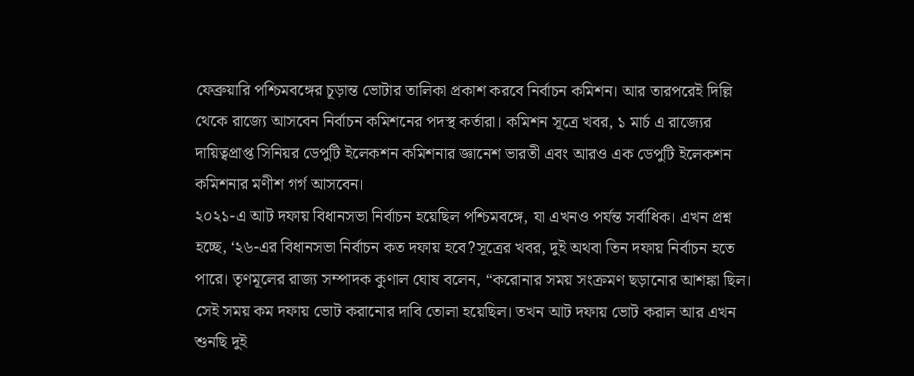ফেব্রুয়ারি পশ্চিমবঙ্গের চূড়ান্ত ভোটার তালিকা প্রকাশ করবে নির্বাচন কমিশন। আর তারপরেই দিল্লি থেকে রাজ্যে আসবেন নির্বাচন কমিশনের পদস্থ কর্তারা। কমিশন সূত্রে খবর, ১ মার্চ এ রাজ্যের দায়িত্বপ্রাপ্ত সিনিয়র ডেপুটি ইলেকশন কমিশনার জ্ঞানেশ ভারতী এবং আরও এক ডেপুটি ইলেকশন কমিশনার মণীশ গর্গ আসবেন।
২০২১-এ আট দফায় বিধানসভা নির্বাচন হয়েছিল পশ্চিমবঙ্গে, যা এখনও পর্যন্ত সর্বাধিক। এখন প্রশ্ন হচ্ছে, ‘২৬-এর বিধানসভা নির্বাচন কত দফায় হবে?সূত্রের খবর, দুই অথবা তিন দফায় নির্বাচন হতে পারে। তৃণমূলের রাজ্য সম্পাদক কুণাল ঘোষ বলেন, “করোনার সময় সংক্রমণ ছড়ানোর আশঙ্কা ছিল। সেই সময় কম দফায় ভোট করানোর দাবি তোলা হয়েছিল। তখন আট দফায় ভোট করাল আর এখন শুনছি দুই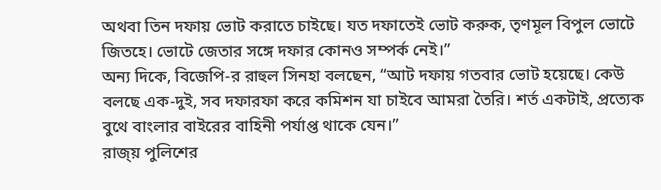অথবা তিন দফায় ভোট করাতে চাইছে। যত দফাতেই ভোট করুক, তৃণমূল বিপুল ভোটে জিতহে। ভোটে জেতার সঙ্গে দফার কোনও সম্পর্ক নেই।”
অন্য দিকে, বিজেপি-র রাহুল সিনহা বলছেন, “আট দফায় গতবার ভোট হয়েছে। কেউ বলছে এক-দুই, সব দফারফা করে কমিশন যা চাইবে আমরা তৈরি। শর্ত একটাই, প্রত্যেক বুথে বাংলার বাইরের বাহিনী পর্যাপ্ত থাকে যেন।”
রাজ্য় পুলিশের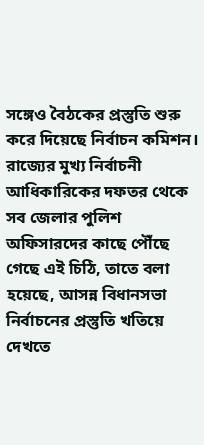সঙ্গেও বৈঠকের প্রস্তুতি শুরু করে দিয়েছে নির্বাচন কমিশন। রাজ্যের মুখ্য নির্বাচনী আধিকারিকের দফতর থেকে সব জেলার পুলিশ অফিসারদের কাছে পৌঁছে গেছে এই চিঠি, তাতে বলা হয়েছে, আসন্ন বিধানসভা নির্বাচনের প্রস্তুতি খতিয়ে দেখতে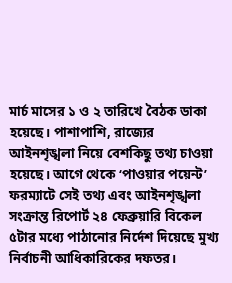মার্চ মাসের ১ ও ২ তারিখে বৈঠক ডাকা হয়েছে। পাশাপাশি, রাজ্যের আইনশৃঙ্খলা নিয়ে বেশকিছু তথ্য চাওয়া হয়েছে। আগে থেকে ‘পাওয়ার পয়েন্ট’ ফরম্যাটে সেই তথ্য এবং আইনশৃঙ্খলা সংক্রান্ত রিপোর্ট ২৪ ফেব্রুয়ারি বিকেল ৫টার মধ্যে পাঠানোর নির্দেশ দিয়েছে মুখ্য নির্বাচনী আধিকারিকের দফতর।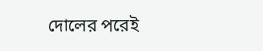দোলের পরেই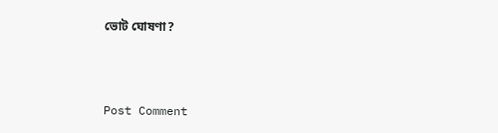ভোট ঘোষণা?



Post Comment